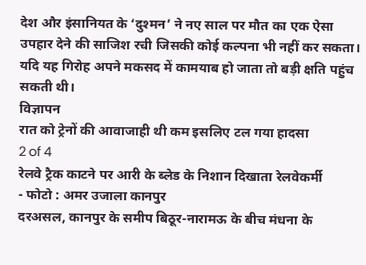देश और इंसानियत के ‘दुश्मन’ ने नए साल पर मौत का एक ऐसा उपहार देने की साजिश रची जिसकी कोई कल्पना भी नहीं कर सकता। यदि यह गिरोह अपने मकसद में कामयाब हो जाता तो बड़ी क्षति पहुंच सकती थी।
विज्ञापन
रात को ट्रेनों की आवाजाही थी कम इसलिए टल गया हादसा
2 of 4
रेलवे ट्रैक काटने पर आरी के ब्लेड के निशान दिखाता रेलवेकर्मी
- फोटो : अमर उजाला कानपुर
दरअसल, कानपुर के समीप बिठूर-नारामऊ के बीच मंधना के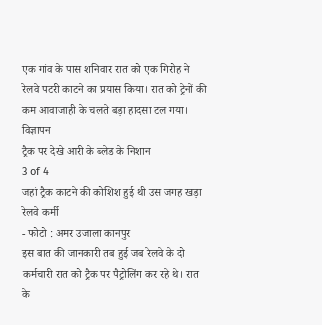एक गांव के पास शनिवार रात को एक गिरोह ने रेलवे पटरी काटने का प्रयास किया। रात को ट्रेनों की कम आवाजाही के चलते बड़ा हादसा टल गया।
विज्ञापन
ट्रैक पर देखे आरी के ब्लेड के निशान
3 of 4
जहां ट्रैक काटने की कोशिश हुई थी उस जगह खड़ा रेलवे कर्मी
- फोटो : अमर उजाला कानपुर
इस बात की जानकारी तब हुई जब रेलवे के दो कर्मचारी रात को ट्रैक पर पैट्रोलिंग कर रहे थे। रात के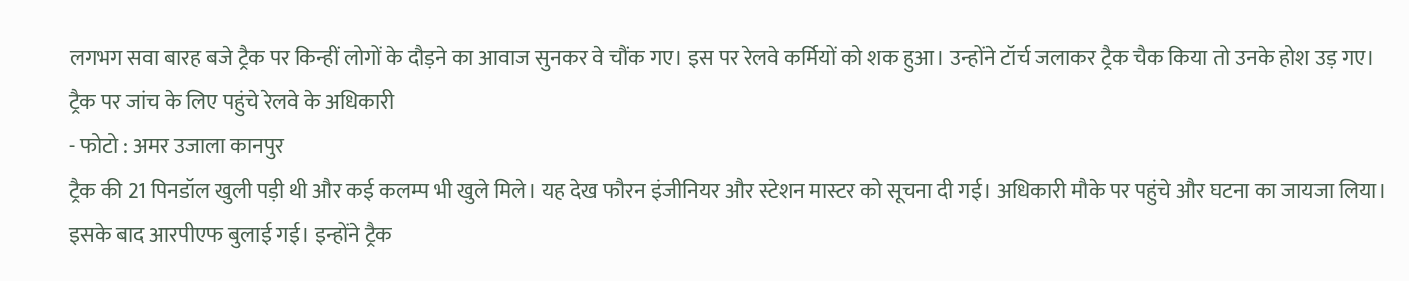लगभग सवा बारह बजे ट्रैक पर किन्हीं लोगों के दौड़ने का आवाज सुनकर वे चौंक गए। इस पर रेलवे कर्मियों को शक हुआ। उन्होंने टॉर्च जलाकर ट्रैक चैक किया तो उनके होश उड़ गए।
ट्रैक पर जांच के लिए पहुंचे रेलवे के अधिकारी
- फोटो : अमर उजाला कानपुर
ट्रैक की 21 पिनडॉल खुली पड़ी थी और कई कलम्प भी खुले मिले। यह देख फौरन इंजीनियर और स्टेशन मास्टर को सूचना दी गई। अधिकारी मौके पर पहुंचे और घटना का जायजा लिया। इसके बाद आरपीएफ बुलाई गई। इन्होंने ट्रैक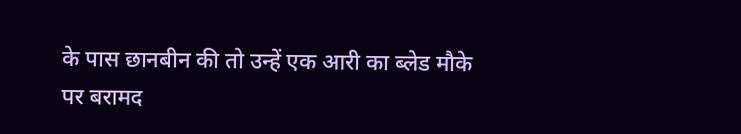के पास छानबीन की तो उन्हें एक आरी का ब्लेड मौके पर बरामद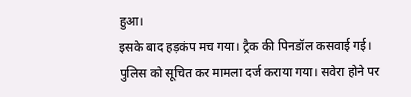हुआ।
इसके बाद हड़कंप मच गया। ट्रैक की पिनडॉल कसवाई गई। पुलिस को सूचित कर मामला दर्ज कराया गया। सवेरा होने पर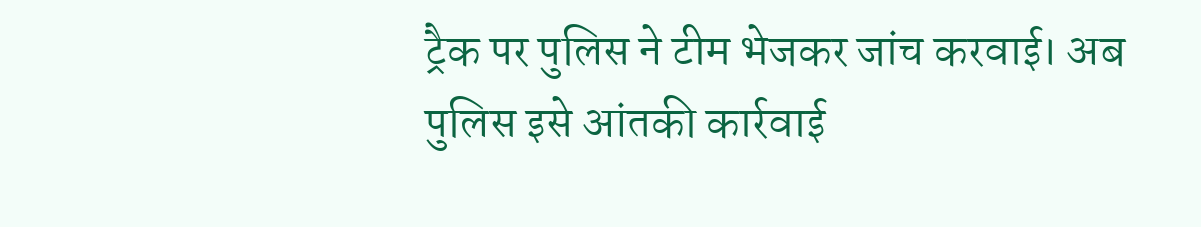ट्रैक पर पुलिस ने टीम भेजकर जांच करवाई। अब पुलिस इसे आंतकी कार्रवाई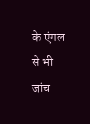के एंगल से भी जांच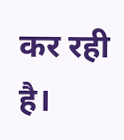कर रही है।